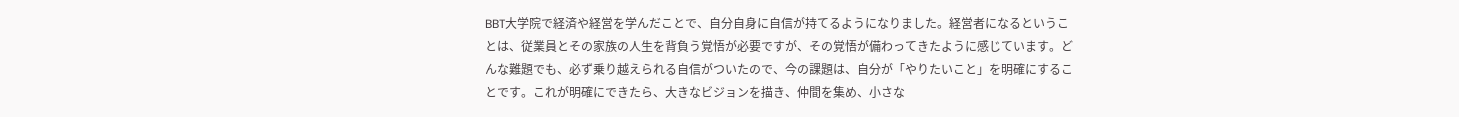BBT大学院で経済や経営を学んだことで、自分自身に自信が持てるようになりました。経営者になるということは、従業員とその家族の人生を背負う覚悟が必要ですが、その覚悟が備わってきたように感じています。どんな難題でも、必ず乗り越えられる自信がついたので、今の課題は、自分が「やりたいこと」を明確にすることです。これが明確にできたら、大きなビジョンを描き、仲間を集め、小さな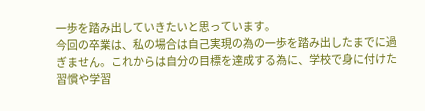一歩を踏み出していきたいと思っています。
今回の卒業は、私の場合は自己実現の為の一歩を踏み出したまでに過ぎません。これからは自分の目標を達成する為に、学校で身に付けた習慣や学習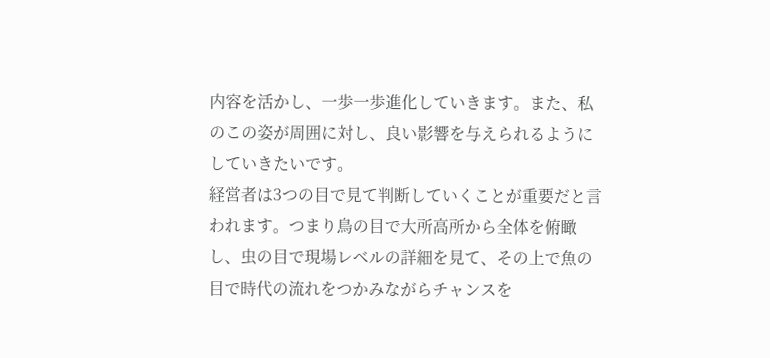内容を活かし、一歩一歩進化していきます。また、私のこの姿が周囲に対し、良い影響を与えられるようにしていきたいです。
経営者は3つの目で見て判断していくことが重要だと言われます。つまり鳥の目で大所高所から全体を俯瞰し、虫の目で現場レベルの詳細を見て、その上で魚の目で時代の流れをつかみながらチャンスを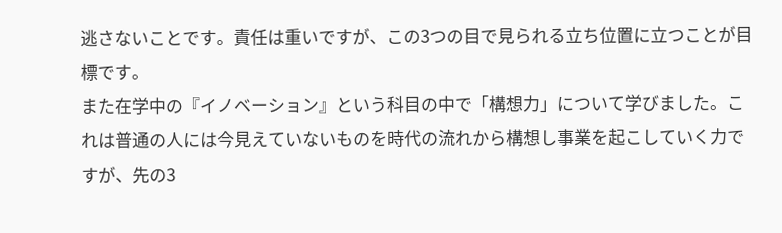逃さないことです。責任は重いですが、この3つの目で見られる立ち位置に立つことが目標です。
また在学中の『イノベーション』という科目の中で「構想力」について学びました。これは普通の人には今見えていないものを時代の流れから構想し事業を起こしていく力ですが、先の3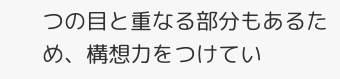つの目と重なる部分もあるため、構想力をつけてい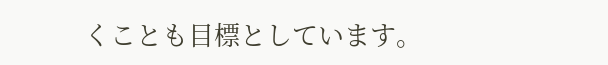くことも目標としています。